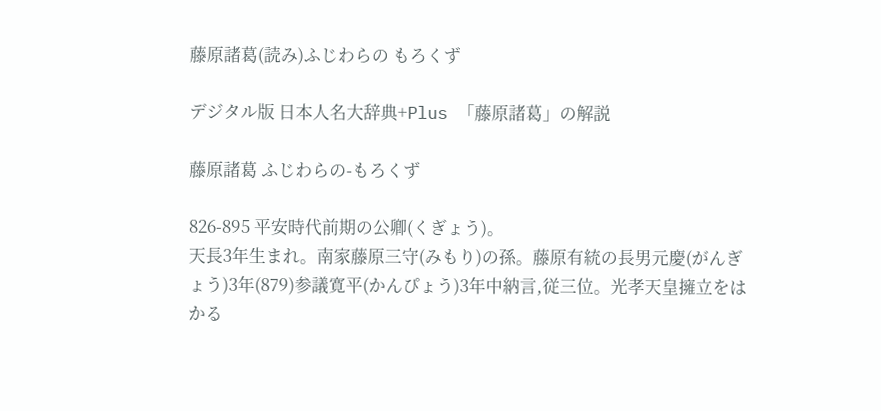藤原諸葛(読み)ふじわらの もろくず

デジタル版 日本人名大辞典+Plus 「藤原諸葛」の解説

藤原諸葛 ふじわらの-もろくず

826-895 平安時代前期の公卿(くぎょう)。
天長3年生まれ。南家藤原三守(みもり)の孫。藤原有統の長男元慶(がんぎょう)3年(879)参議寛平(かんぴょう)3年中納言,従三位。光孝天皇擁立をはかる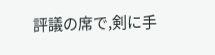評議の席で,剣に手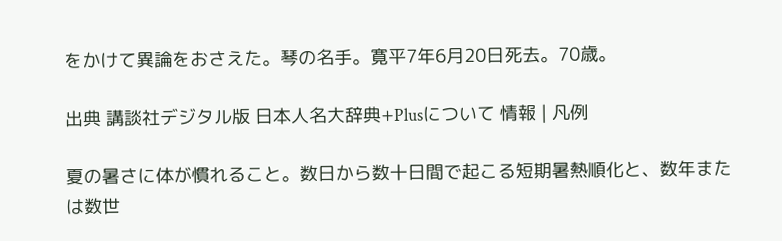をかけて異論をおさえた。琴の名手。寛平7年6月20日死去。70歳。

出典 講談社デジタル版 日本人名大辞典+Plusについて 情報 | 凡例

夏の暑さに体が慣れること。数日から数十日間で起こる短期暑熱順化と、数年または数世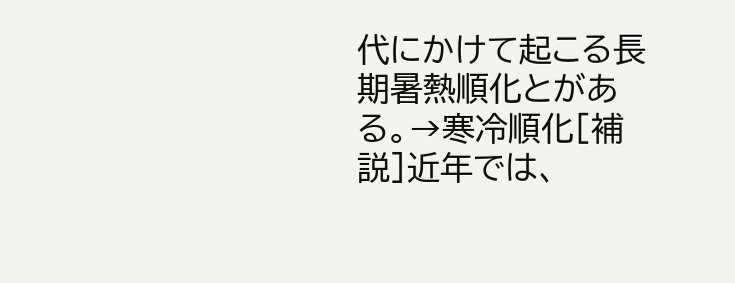代にかけて起こる長期暑熱順化とがある。→寒冷順化[補説]近年では、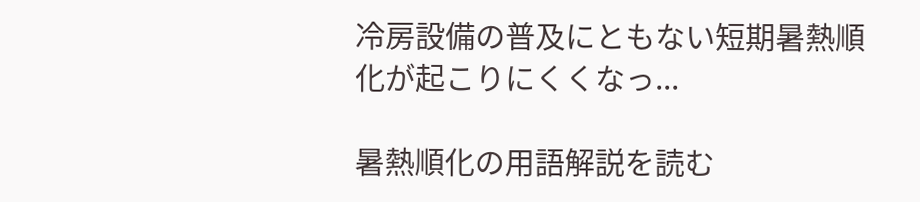冷房設備の普及にともない短期暑熱順化が起こりにくくなっ...

暑熱順化の用語解説を読む